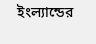ইংল্যান্ডের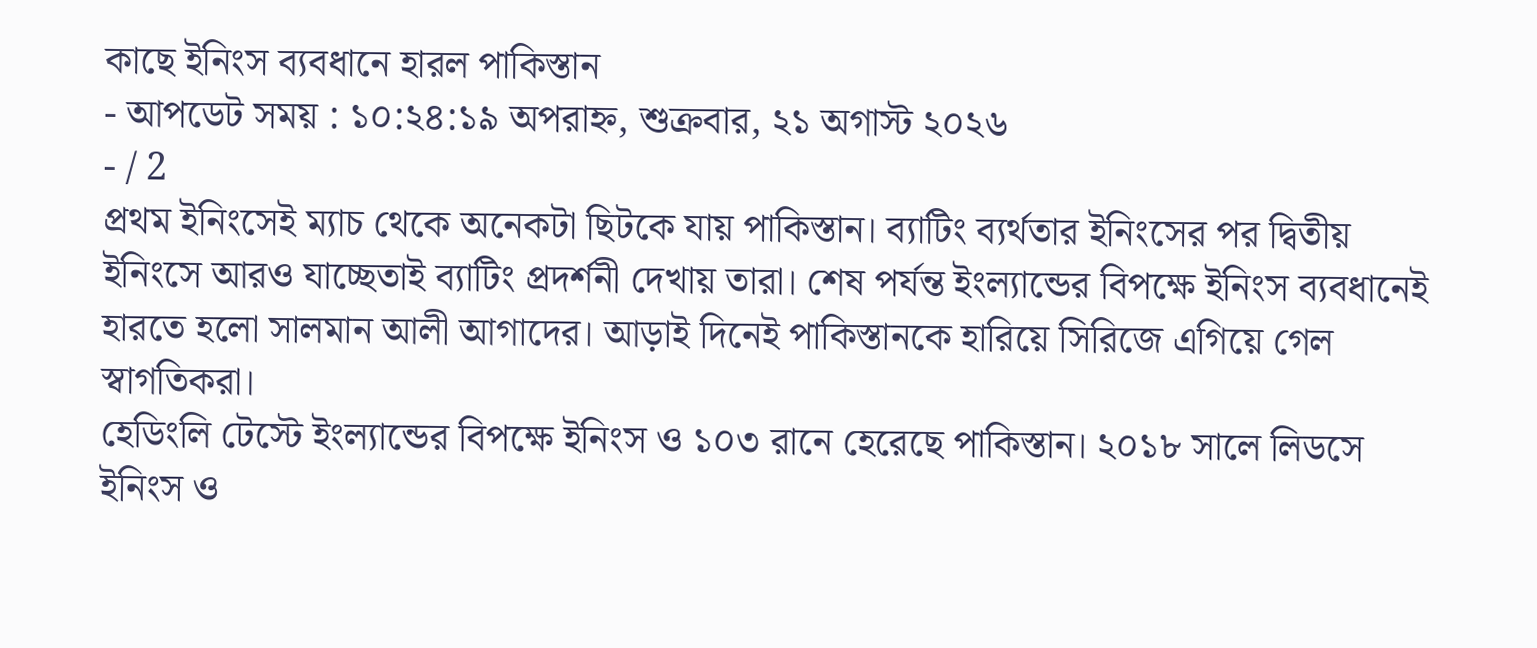কাছে ইনিংস ব্যবধানে হারল পাকিস্তান
- আপডেট সময় : ১০:২৪:১৯ অপরাহ্ন, শুক্রবার, ২১ অগাস্ট ২০২৬
- / 2
প্রথম ইনিংসেই ম্যাচ থেকে অনেকটা ছিটকে যায় পাকিস্তান। ব্যাটিং ব্যর্থতার ইনিংসের পর দ্বিতীয় ইনিংসে আরও যাচ্ছেতাই ব্যাটিং প্রদর্শনী দেখায় তারা। শেষ পর্যন্ত ইংল্যান্ডের বিপক্ষে ইনিংস ব্যবধানেই হারতে হলো সালমান আলী আগাদের। আড়াই দিনেই পাকিস্তানকে হারিয়ে সিরিজে এগিয়ে গেল স্বাগতিকরা।
হেডিংলি টেস্টে ইংল্যান্ডের বিপক্ষে ইনিংস ও ১০৩ রানে হেরেছে পাকিস্তান। ২০১৮ সালে লিডসে ইনিংস ও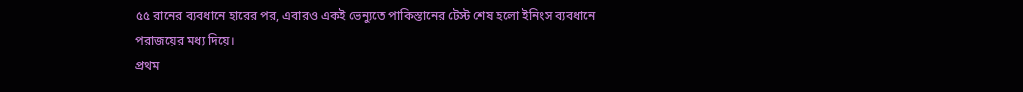৫৫ রানের ব্যবধানে হারের পর, এবারও একই ভেন্যুতে পাকিস্তানের টেস্ট শেষ হলো ইনিংস ব্যবধানে পরাজয়ের মধ্য দিয়ে।
প্রথম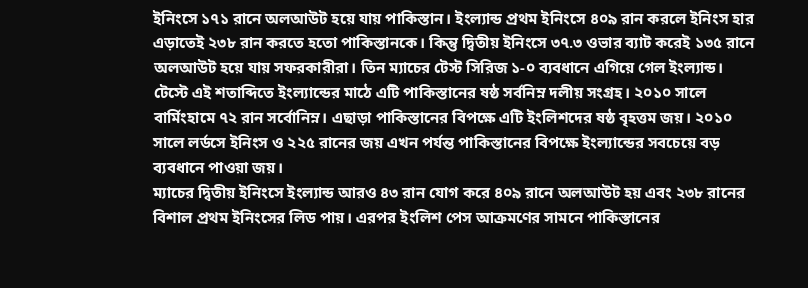ইনিংসে ১৭১ রানে অলআউট হয়ে যায় পাকিস্তান। ইংল্যান্ড প্রথম ইনিংসে ৪০৯ রান করলে ইনিংস হার এড়াতেই ২৩৮ রান করতে হতো পাকিস্তানকে। কিন্তু দ্বিতীয় ইনিংসে ৩৭.৩ ওভার ব্যাট করেই ১৩৫ রানে অলআউট হয়ে যায় সফরকারীরা। তিন ম্যাচের টেস্ট সিরিজ ১-০ ব্যবধানে এগিয়ে গেল ইংল্যান্ড।
টেস্টে এই শতাব্দিতে ইংল্যান্ডের মাঠে এটি পাকিস্তানের ষষ্ঠ সর্বনিম্ন দলীয় সংগ্রহ। ২০১০ সালে বার্মিংহামে ৭২ রান সর্বোনিম্ন। এছাড়া পাকিস্তানের বিপক্ষে এটি ইংলিশদের ষষ্ঠ বৃহত্তম জয়। ২০১০ সালে লর্ডসে ইনিংস ও ২২৫ রানের জয় এখন পর্যন্ত পাকিস্তানের বিপক্ষে ইংল্যান্ডের সবচেয়ে বড় ব্যবধানে পাওয়া জয়।
ম্যাচের দ্বিতীয় ইনিংসে ইংল্যান্ড আরও ৪৩ রান যোগ করে ৪০৯ রানে অলআউট হয় এবং ২৩৮ রানের বিশাল প্রথম ইনিংসের লিড পায়। এরপর ইংলিশ পেস আক্রমণের সামনে পাকিস্তানের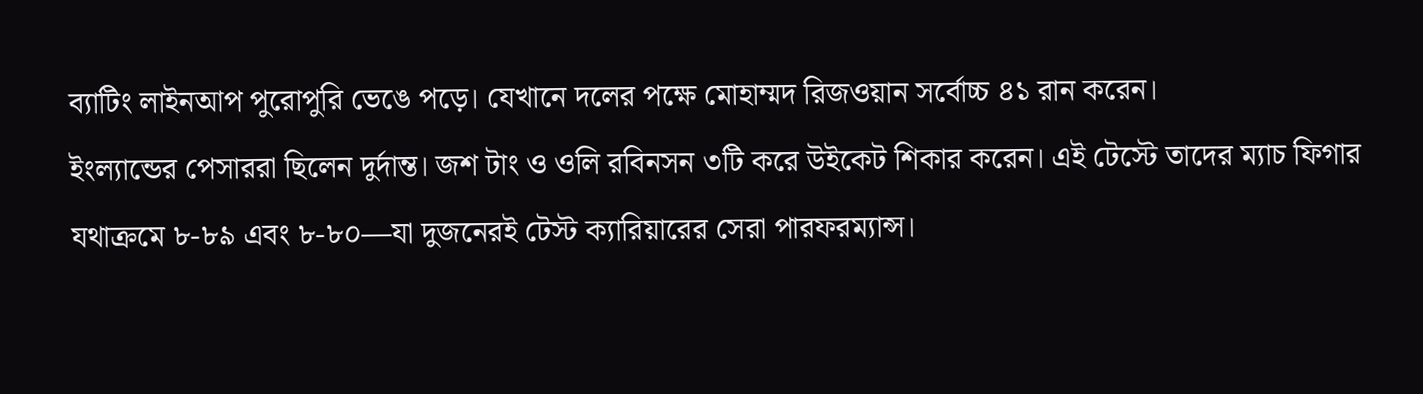ব্যাটিং লাইনআপ পুরোপুরি ভেঙে পড়ে। যেখানে দলের পক্ষে মোহাম্মদ রিজওয়ান সর্বোচ্চ ৪১ রান করেন।
ইংল্যান্ডের পেসাররা ছিলেন দুর্দান্ত। জশ টাং ও ওলি রবিনসন ৩টি করে উইকেট শিকার করেন। এই টেস্টে তাদের ম্যাচ ফিগার যথাক্রমে ৮-৮৯ এবং ৮-৮০—যা দুজনেরই টেস্ট ক্যারিয়ারের সেরা পারফরম্যান্স।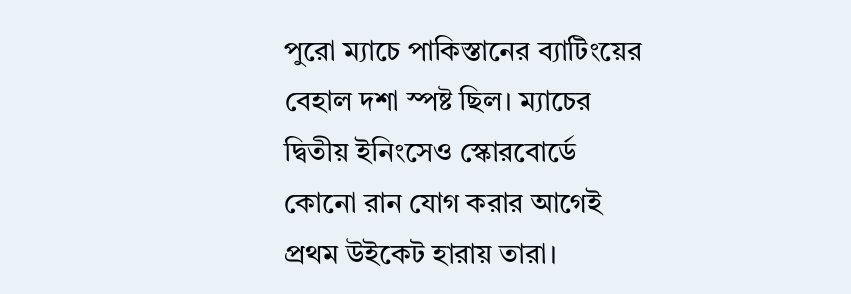পুরো ম্যাচে পাকিস্তানের ব্যাটিংয়ের বেহাল দশা স্পষ্ট ছিল। ম্যাচের দ্বিতীয় ইনিংসেও স্কোরবোর্ডে কোনো রান যোগ করার আগেই প্রথম উইকেট হারায় তারা।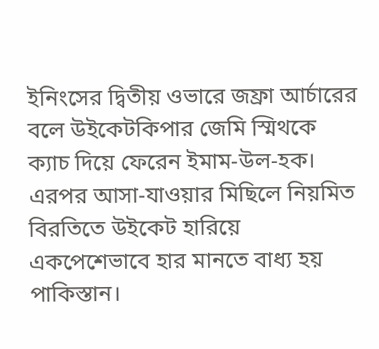ইনিংসের দ্বিতীয় ওভারে জফ্রা আর্চারের বলে উইকেটকিপার জেমি স্মিথকে ক্যাচ দিয়ে ফেরেন ইমাম-উল-হক। এরপর আসা-যাওয়ার মিছিলে নিয়মিত বিরতিতে উইকেট হারিয়ে একপেশেভাবে হার মানতে বাধ্য হয় পাকিস্তান।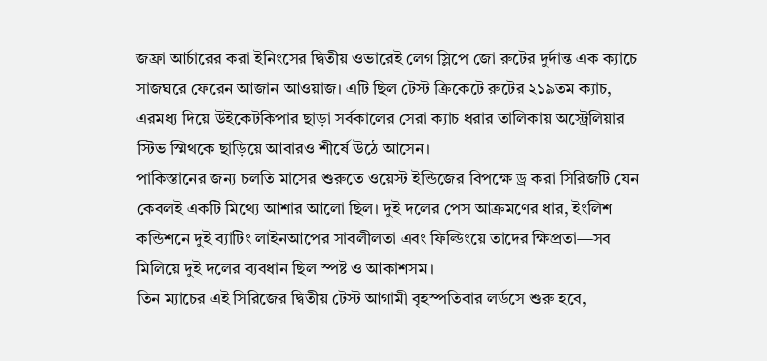জফ্রা আর্চারের করা ইনিংসের দ্বিতীয় ওভারেই লেগ স্লিপে জো রুটের দুর্দান্ত এক ক্যাচে সাজঘরে ফেরেন আজান আওয়াজ। এটি ছিল টেস্ট ক্রিকেটে রুটের ২১৯তম ক্যাচ, এরমধ্য দিয়ে উইকেটকিপার ছাড়া সর্বকালের সেরা ক্যাচ ধরার তালিকায় অস্ট্রেলিয়ার স্টিভ স্মিথকে ছাড়িয়ে আবারও শীর্ষে উঠে আসেন।
পাকিস্তানের জন্য চলতি মাসের শুরুতে ওয়েস্ট ইন্ডিজের বিপক্ষে ড্র করা সিরিজটি যেন কেবলই একটি মিথ্যে আশার আলো ছিল। দুই দলের পেস আক্রমণের ধার, ইংলিশ কন্ডিশনে দুই ব্যাটিং লাইনআপের সাবলীলতা এবং ফিল্ডিংয়ে তাদের ক্ষিপ্রতা—সব মিলিয়ে দুই দলের ব্যবধান ছিল স্পষ্ট ও আকাশসম।
তিন ম্যাচের এই সিরিজের দ্বিতীয় টেস্ট আগামী বৃহস্পতিবার লর্ডসে শুরু হবে,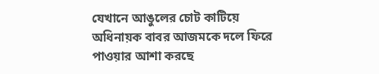যেখানে আঙুলের চোট কাটিয়ে অধিনায়ক বাবর আজমকে দলে ফিরে পাওয়ার আশা করছে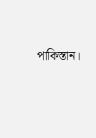পাকিস্তান।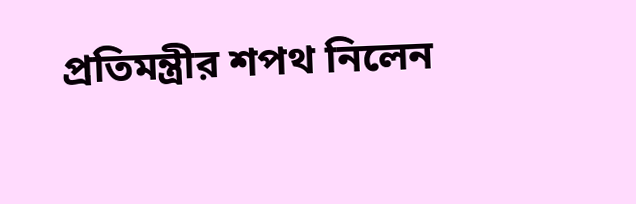প্রতিমন্ত্রীর শপথ নিলেন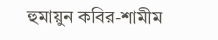হুমায়ুন কবির-শামীম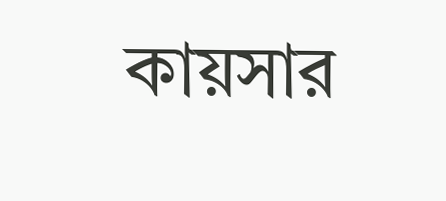কায়সার